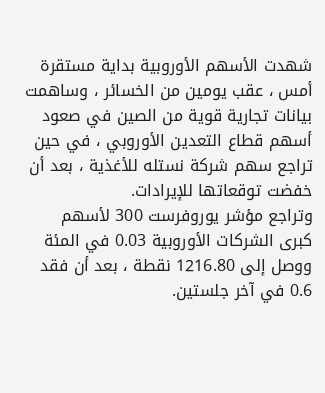شهدت الأسهم الأوروبية بداية مستقرة أمس ، عقب يومين من الخسائر ، وساهمت بيانات تجارية قوية من الصين في صعود أسهم قطاع التعدين الأوروبي ، في حين تراجع سهم شركة نستله للأغذية ، بعد أن خفضت توقعاتها للإيرادات.
وتراجع مؤشر يوروفرست 300 لأسهم كبرى الشركات الأوروبية 0.03 في المئة ووصل إلى 1216.80 نقطة ، بعد أن فقد 0.6 في آخر جلستين.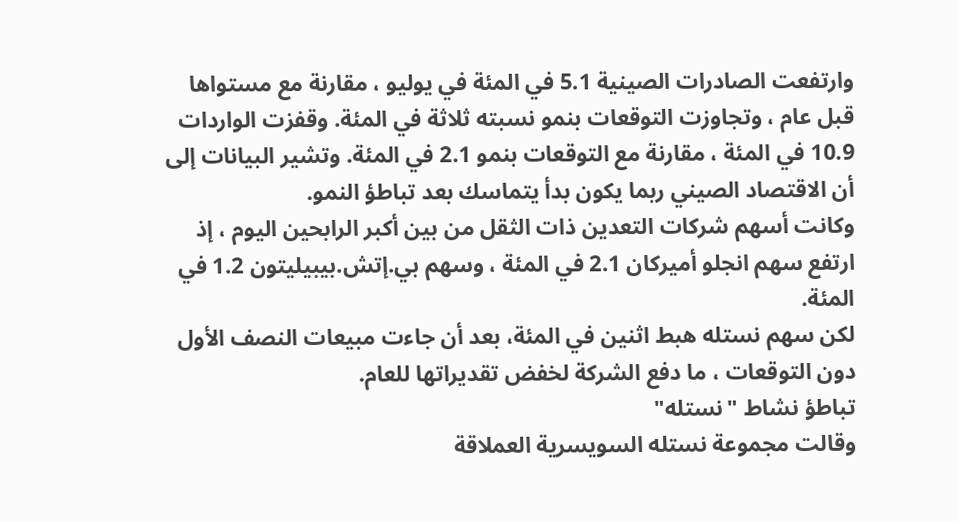وارتفعت الصادرات الصينية 5.1 في المئة في يوليو ، مقارنة مع مستواها قبل عام ، وتجاوزت التوقعات بنمو نسبته ثلاثة في المئة. وقفزت الواردات 10.9 في المئة ، مقارنة مع التوقعات بنمو 2.1 في المئة. وتشير البيانات إلى أن الاقتصاد الصيني ربما يكون بدأ يتماسك بعد تباطؤ النمو.
وكانت أسهم شركات التعدين ذات الثقل من بين أكبر الرابحين اليوم ، إذ ارتفع سهم انجلو أميركان 2.1 في المئة ، وسهم بي.إتش.بيبيليتون 1.2 في المئة.
لكن سهم نستله هبط اثنين في المئة، بعد أن جاءت مبيعات النصف الأول دون التوقعات ، ما دفع الشركة لخفض تقديراتها للعام.
تباطؤ نشاط "نستله"
وقالت مجموعة نستله السويسرية العملاقة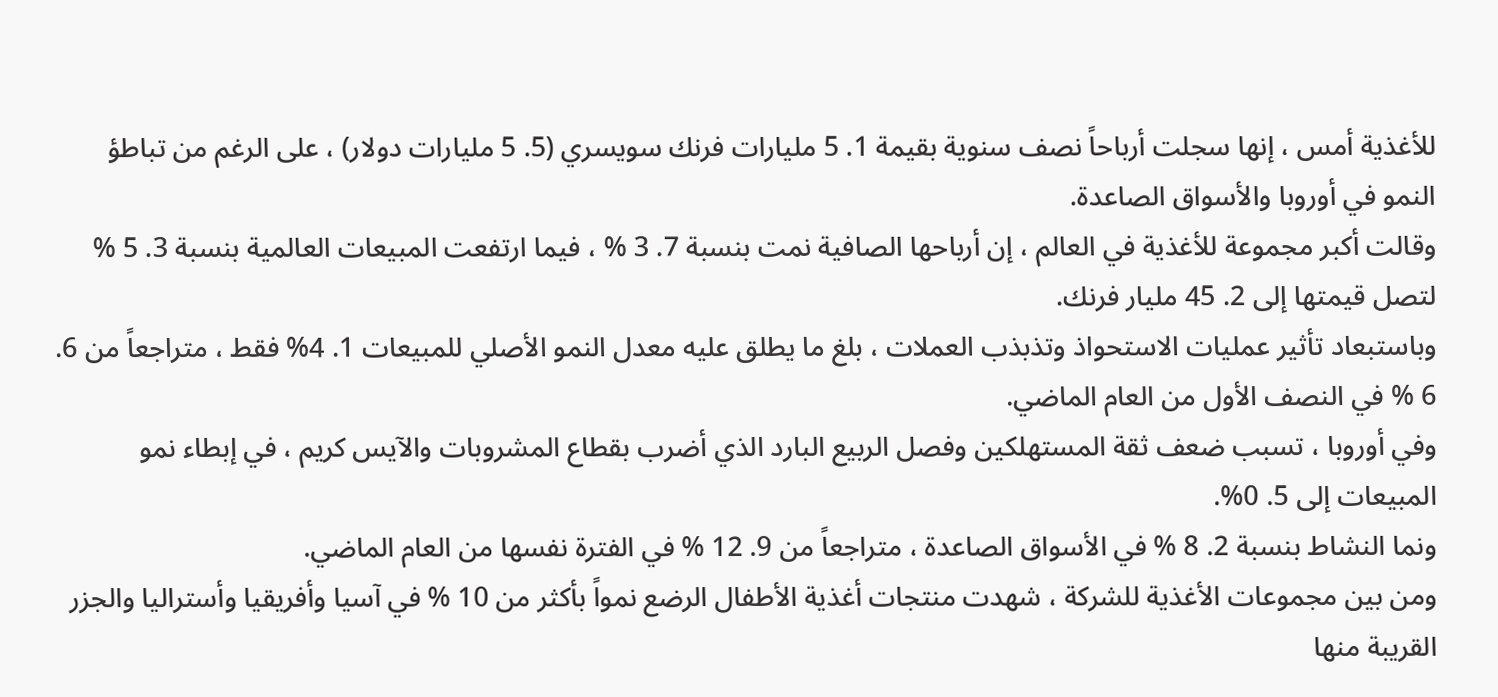للأغذية أمس ، إنها سجلت أرباحاً نصف سنوية بقيمة 1. 5 مليارات فرنك سويسري (5. 5 مليارات دولار) ، على الرغم من تباطؤ النمو في أوروبا والأسواق الصاعدة.
وقالت أكبر مجموعة للأغذية في العالم ، إن أرباحها الصافية نمت بنسبة 7. 3 % ، فيما ارتفعت المبيعات العالمية بنسبة 3. 5 % لتصل قيمتها إلى 2. 45 مليار فرنك.
وباستبعاد تأثير عمليات الاستحواذ وتذبذب العملات ، بلغ ما يطلق عليه معدل النمو الأصلي للمبيعات 1. 4% فقط ، متراجعاً من 6. 6 % في النصف الأول من العام الماضي.
وفي أوروبا ، تسبب ضعف ثقة المستهلكين وفصل الربيع البارد الذي أضرب بقطاع المشروبات والآيس كريم ، في إبطاء نمو المبيعات إلى 5. 0%.
ونما النشاط بنسبة 2. 8 % في الأسواق الصاعدة ، متراجعاً من 9. 12 % في الفترة نفسها من العام الماضي.
ومن بين مجموعات الأغذية للشركة ، شهدت منتجات أغذية الأطفال الرضع نمواً بأكثر من 10 % في آسيا وأفريقيا وأستراليا والجزر القريبة منها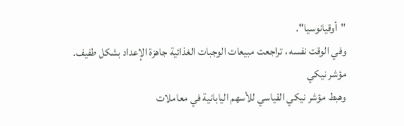"أوقيانوسيا".
وفي الوقت نفسه ، تراجعت مبيعات الوجبات الغذائية جاهزة الإعداد بشكل طفيف.
مؤشر نيكي
وهبط مؤشر نيكي القياسي للأسهم اليابانية في معاملات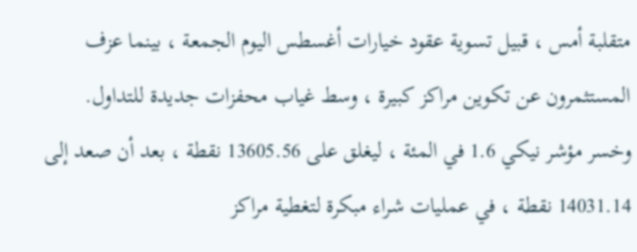متقلبة أمس ، قبيل تسوية عقود خيارات أغسطس اليوم الجمعة ، بينما عزف المستثمرون عن تكوين مراكز كبيرة ، وسط غياب محفزات جديدة للتداول.
وخسر مؤشر نيكي 1.6 في المئة ، ليغلق على 13605.56 نقطة ، بعد أن صعد إلى 14031.14 نقطة ، في عمليات شراء مبكرة لتغطية مراكز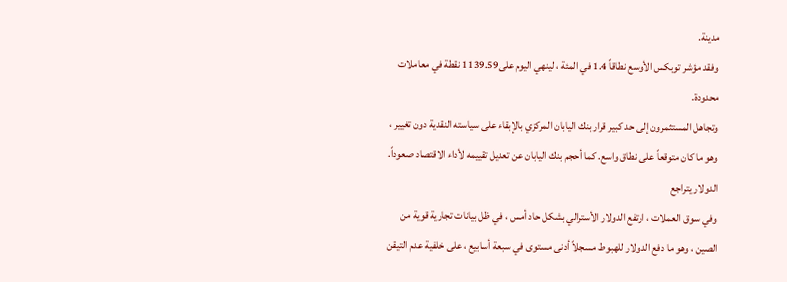مدينة.
وفقد مؤشر توبكس الأوسع نطاقاً 1.4 في المئة ، لينهي اليوم على1139.59 نقطة في معاملات محدودة.
وتجاهل المستثمرون إلى حد كبير قرار بنك اليابان المركزي بالإبقاء على سياسته النقدية دون تغيير ، وهو ما كان متوقعاً على نطاق واسع. كما أحجم بنك اليابان عن تعديل تقييمه لأداء الاقتصاد صعوداً.
الدولار يتراجع
وفي سوق العملات ، ارتفع الدولار الأسترالي بشكل حاد أمس ، في ظل بيانات تجارية قوية من الصين ، وهو ما دفع الدولار للهبوط مسجلاً أدنى مستوى في سبعة أسابيع ، على خلفية عدم التيقن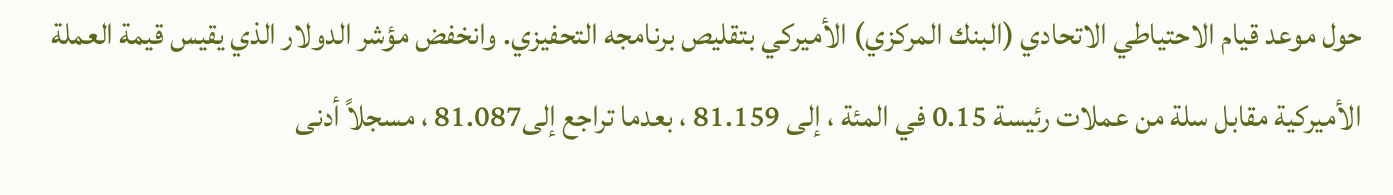حول موعد قيام الاحتياطي الاتحادي (البنك المركزي) الأميركي بتقليص برنامجه التحفيزي. وانخفض مؤشر الدولار الذي يقيس قيمة العملة الأميركية مقابل سلة من عملات رئيسة 0.15 في المئة ، إلى 81.159 ، بعدما تراجع إلى81.087 ، مسجلاً أدنى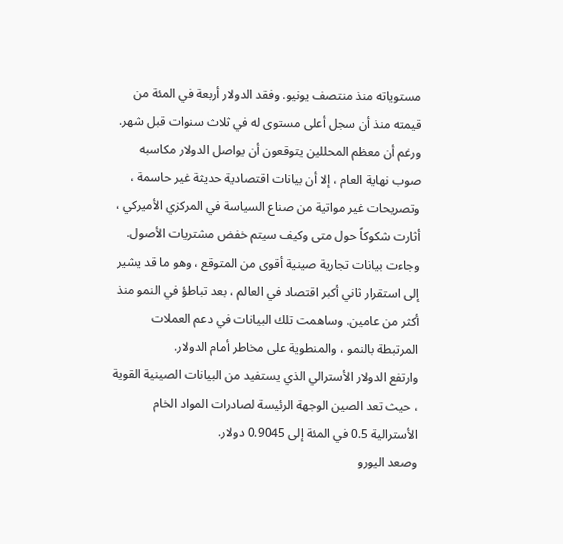مستوياته منذ منتصف يونيو. وفقد الدولار أربعة في المئة من قيمته منذ أن سجل أعلى مستوى له في ثلاث سنوات قبل شهر.
ورغم أن معظم المحللين يتوقعون أن يواصل الدولار مكاسبه صوب نهاية العام ، إلا أن بيانات اقتصادية حديثة غير حاسمة ، وتصريحات غير مواتية من صناع السياسة في المركزي الأميركي ، أثارت شكوكاً حول متى وكيف سيتم خفض مشتريات الأصول. وجاءت بيانات تجارية صينية أقوى من المتوقع ، وهو ما قد يشير إلى استقرار ثاني أكبر اقتصاد في العالم ، بعد تباطؤ في النمو منذ أكثر من عامين. وساهمت تلك البيانات في دعم العملات المرتبطة بالنمو ، والمنطوية على مخاطر أمام الدولار.
وارتفع الدولار الأسترالي الذي يستفيد من البيانات الصينية القوية ، حيث تعد الصين الوجهة الرئيسة لصادرات المواد الخام الأسترالية 0.5 في المئة إلى 0.9045 دولار.
وصعد اليورو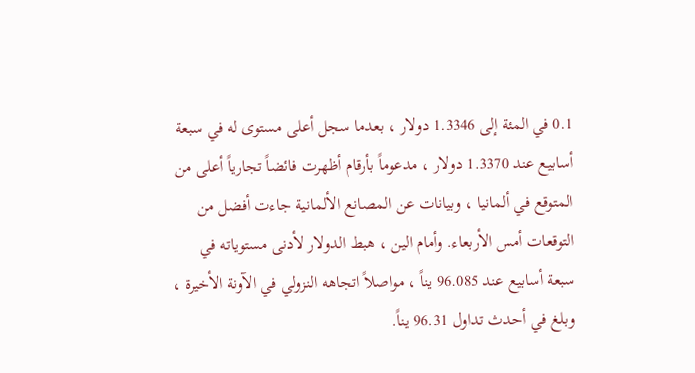0.1 في المئة إلى 1.3346 دولار ، بعدما سجل أعلى مستوى له في سبعة أسابيع عند 1.3370 دولار ، مدعوماً بأرقام أظهرت فائضاً تجارياً أعلى من المتوقع في ألمانيا ، وبيانات عن المصانع الألمانية جاءت أفضل من التوقعات أمس الأربعاء. وأمام الين ، هبط الدولار لأدنى مستوياته في سبعة أسابيع عند 96.085 يناً ، مواصلاً اتجاهه النزولي في الآونة الأخيرة ، وبلغ في أحدث تداول 96.31 يناً.